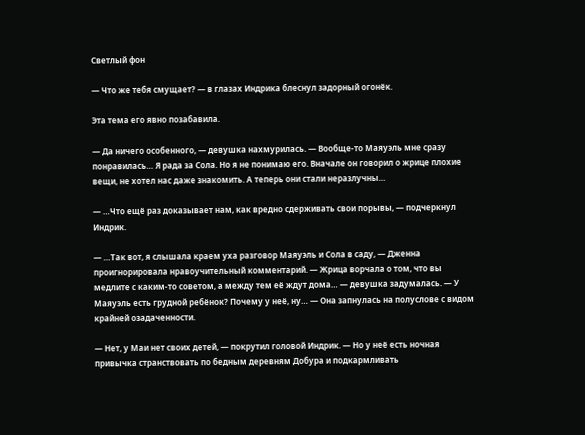Светлый фон

— Что же тебя смущает? — в глазах Индрика блеснул задорный огонёк.

Эта тема его явно позабавила.

— Да ничего особенного, — девушка нахмурилась. — Вообще-то Маяуэль мне сразу понравилась… Я рада за Сола. Но я не понимаю его. Вначале он говорил о жрице плохие вещи, не хотел нас даже знакомить. А теперь они стали неразлучны…

— …Что ещё раз доказывает нам, как вредно сдерживать свои порывы, — подчеркнул Индрик.

— …Так вот, я слышала краем уха разговор Маяуэль и Сола в саду, — Дженна проигнорировала нравоучительный комментарий. — Жрица ворчала о том, что вы медлите с каким-то советом, а между тем её ждут дома… — девушка задумалась. — У Маяуэль есть грудной ребёнок? Почему у неё, ну… — Она запнулась на полуслове с видом крайней озадаченности.

— Нет, у Маи нет своих детей, — покрутил головой Индрик. — Но у неё есть ночная привычка странствовать по бедным деревням Добура и подкармливать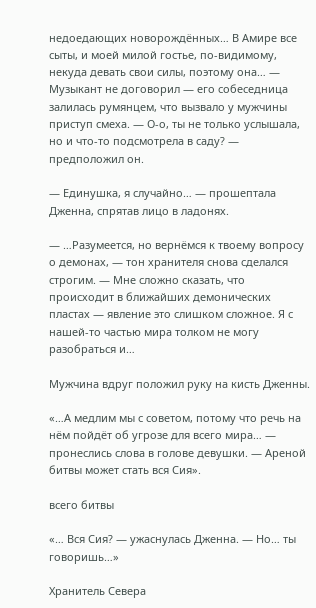недоедающих новорождённых… В Амире все сыты, и моей милой гостье, по-видимому, некуда девать свои силы, поэтому она… — Музыкант не договорил — его собеседница залилась румянцем, что вызвало у мужчины приступ смеха. — О-о, ты не только услышала, но и что-то подсмотрела в саду? — предположил он.

— Единушка, я случайно… — прошептала Дженна, спрятав лицо в ладонях.

— …Разумеется, но вернёмся к твоему вопросу о демонах, — тон хранителя снова сделался строгим. — Мне сложно сказать, что происходит в ближайших демонических пластах — явление это слишком сложное. Я с нашей-то частью мира толком не могу разобраться и…

Мужчина вдруг положил руку на кисть Дженны.

«…А медлим мы с советом, потому что речь на нём пойдёт об угрозе для всего мира… — пронеслись слова в голове девушки. — Ареной битвы может стать вся Сия».

всего битвы

«… Вся Сия? — ужаснулась Дженна. — Но… ты говоришь…»

Хранитель Севера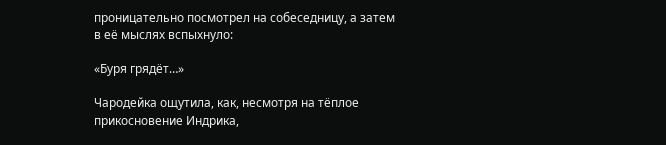проницательно посмотрел на собеседницу, а затем в её мыслях вспыхнуло:

«Буря грядёт…»

Чародейка ощутила, как, несмотря на тёплое прикосновение Индрика,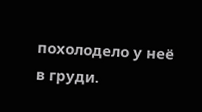похолодело у неё в груди.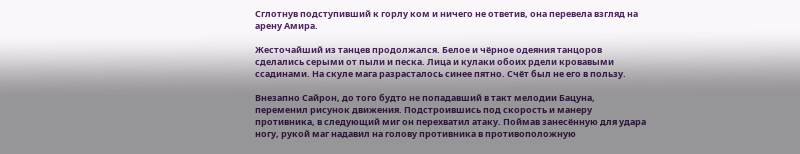Сглотнув подступивший к горлу ком и ничего не ответив, она перевела взгляд на арену Амира.

Жесточайший из танцев продолжался. Белое и чёрное одеяния танцоров сделались серыми от пыли и песка. Лица и кулаки обоих рдели кровавыми ссадинами. На скуле мага разрасталось синее пятно. Счёт был не его в пользу.

Внезапно Сайрон, до того будто не попадавший в такт мелодии Бацуна, переменил рисунок движения. Подстроившись под скорость и манеру противника, в следующий миг он перехватил атаку. Поймав занесённую для удара ногу, рукой маг надавил на голову противника в противоположную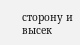сторону и высек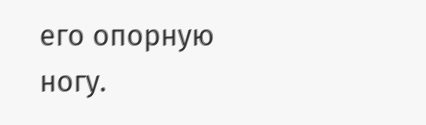его опорную ногу.